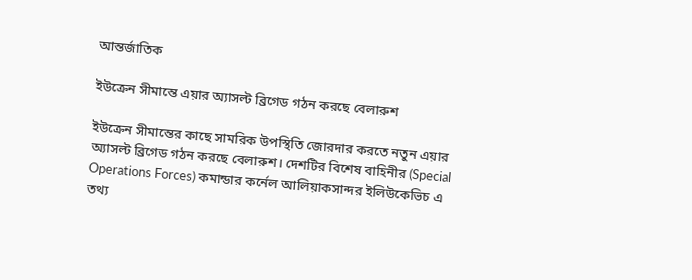আন্তর্জাতিক

ইউক্রেন সীমান্তে এয়ার অ্যাসল্ট ব্রিগেড গঠন করছে বেলারুশ

ইউক্রেন সীমান্তের কাছে সামরিক উপস্থিতি জোরদার করতে নতুন এয়ার অ্যাসল্ট ব্রিগেড গঠন করছে বেলারুশ। দেশটির বিশেষ বাহিনীর (Special Operations Forces) কমান্ডার কর্নেল আলিয়াকসান্দর ইলিউকেভিচ এ তথ্য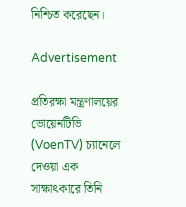নিশ্চিত করেছেন।

Advertisement

প্রতিরক্ষা মন্ত্রণালয়ের ভোয়েনটিভি (VoenTV) চ্যানেলে দেওয়া এক সাক্ষাৎকারে তিনি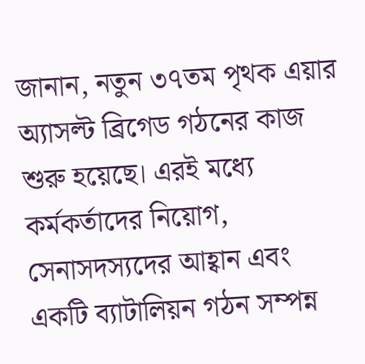জানান, নতুন ৩৭তম পৃথক এয়ার অ্যাসল্ট ব্রিগেড গঠনের কাজ শুরু হয়েছে। এরই মধ্যে কর্মকর্তাদের নিয়োগ, সেনাসদস্যদের আহ্বান এবং একটি ব্যাটালিয়ন গঠন সম্পন্ন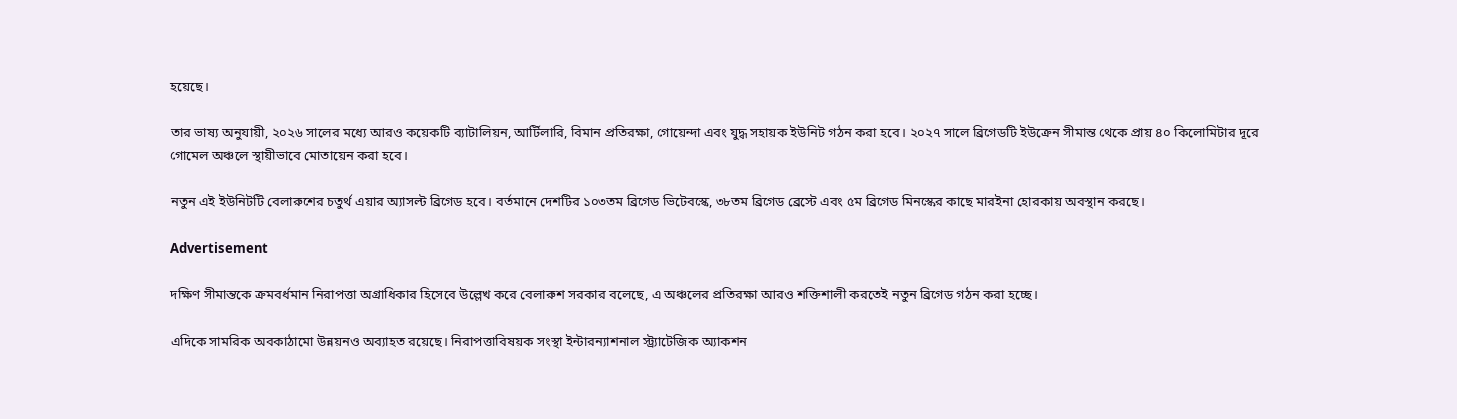হয়েছে।

তার ভাষ্য অনুযায়ী, ২০২৬ সালের মধ্যে আরও কয়েকটি ব্যাটালিয়ন, আর্টিলারি, বিমান প্রতিরক্ষা, গোয়েন্দা এবং যুদ্ধ সহায়ক ইউনিট গঠন করা হবে। ২০২৭ সালে ব্রিগেডটি ইউক্রেন সীমান্ত থেকে প্রায় ৪০ কিলোমিটার দূরে গোমেল অঞ্চলে স্থায়ীভাবে মোতায়েন করা হবে।

নতুন এই ইউনিটটি বেলারুশের চতুর্থ এয়ার অ্যাসল্ট ব্রিগেড হবে। বর্তমানে দেশটির ১০৩তম ব্রিগেড ভিটেবস্কে, ৩৮তম ব্রিগেড ব্রেস্টে এবং ৫ম ব্রিগেড মিনস্কের কাছে মারইনা হোরকায় অবস্থান করছে।

Advertisement

দক্ষিণ সীমান্তকে ক্রমবর্ধমান নিরাপত্তা অগ্রাধিকার হিসেবে উল্লেখ করে বেলারুশ সরকার বলেছে, এ অঞ্চলের প্রতিরক্ষা আরও শক্তিশালী করতেই নতুন ব্রিগেড গঠন করা হচ্ছে।

এদিকে সামরিক অবকাঠামো উন্নয়নও অব্যাহত রয়েছে। নিরাপত্তাবিষয়ক সংস্থা ইন্টারন্যাশনাল স্ট্র্যাটেজিক অ্যাকশন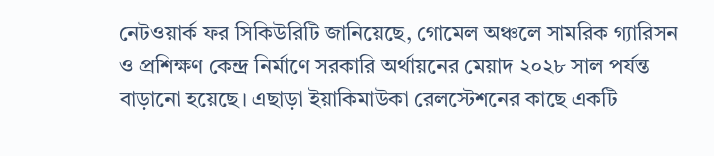নেটওয়ার্ক ফর সিকিউরিটি জানিয়েছে, গোমেল অঞ্চলে সামরিক গ্যারিসন ও প্রশিক্ষণ কেন্দ্র নির্মাণে সরকারি অর্থায়নের মেয়াদ ২০২৮ সাল পর্যন্ত বাড়ানো হয়েছে। এছাড়া ইয়াকিমাউকা রেলস্টেশনের কাছে একটি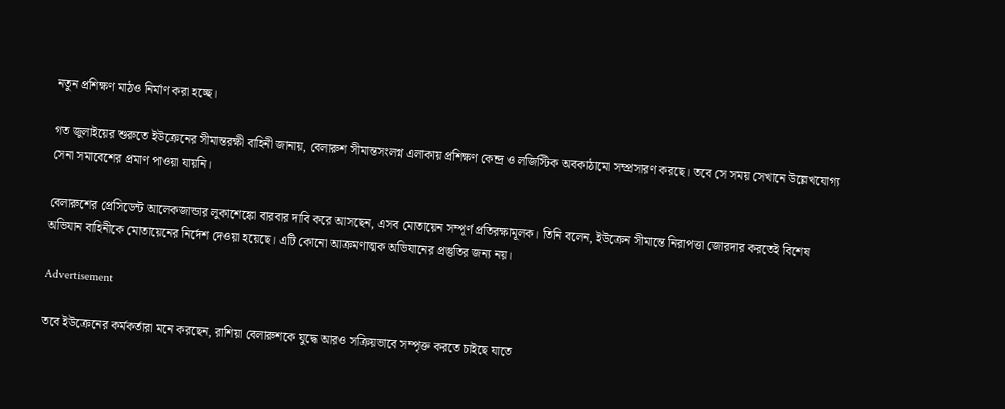নতুন প্রশিক্ষণ মাঠও নির্মাণ করা হচ্ছে।

গত জুলাইয়ের শুরুতে ইউক্রেনের সীমান্তরক্ষী বাহিনী জানায়, বেলারুশ সীমান্তসংলগ্ন এলাকায় প্রশিক্ষণ কেন্দ্র ও লজিস্টিক অবকাঠামো সম্প্রসারণ করছে। তবে সে সময় সেখানে উল্লেখযোগ্য সেনা সমাবেশের প্রমাণ পাওয়া যায়নি।

বেলারুশের প্রেসিডেন্ট আলেকজান্ডার লুকাশেঙ্কো বারবার দাবি করে আসছেন, এসব মোতায়েন সম্পূর্ণ প্রতিরক্ষামূলক। তিনি বলেন, ইউক্রেন সীমান্তে নিরাপত্তা জোরদার করতেই বিশেষ অভিযান বাহিনীকে মোতায়েনের নির্দেশ দেওয়া হয়েছে। এটি কোনো আক্রমণাত্মক অভিযানের প্রস্তুতির জন্য নয়।

Advertisement

তবে ইউক্রেনের কর্মকর্তারা মনে করছেন, রাশিয়া বেলারুশকে যুদ্ধে আরও সক্রিয়ভাবে সম্পৃক্ত করতে চাইছে যাতে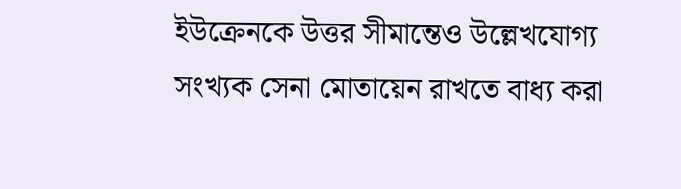ইউক্রেনকে উত্তর সীমান্তেও উল্লেখযোগ্য সংখ্যক সেনা মোতায়েন রাখতে বাধ্য করা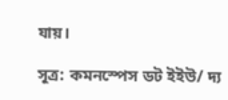যায়।

সূত্র: কমনস্পেস ডট ইইউ/ দ্য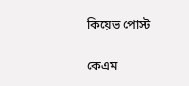কিয়েভ পোস্ট

কেএম